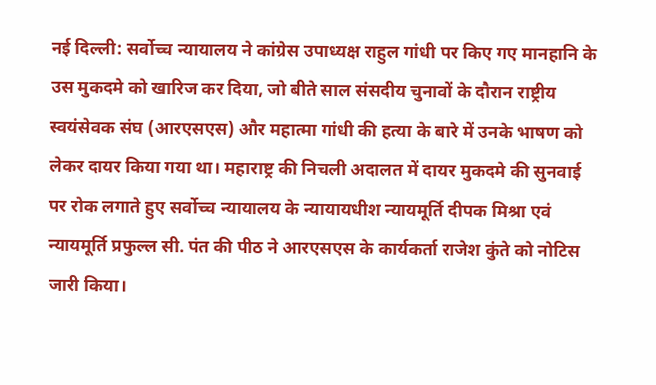नई दिल्ली: सर्वोच्च न्यायालय ने कांग्रेस उपाध्यक्ष राहुल गांधी पर किए गए मानहानि के उस मुकदमे को खारिज कर दिया, जो बीते साल संसदीय चुनावों के दौरान राष्ट्रीय स्वयंसेवक संघ (आरएसएस) और महात्मा गांधी की हत्या के बारे में उनके भाषण को लेकर दायर किया गया था। महाराष्ट्र की निचली अदालत में दायर मुकदमे की सुनवाई पर रोक लगाते हुए सर्वोच्च न्यायालय के न्यायायधीश न्यायमूर्ति दीपक मिश्रा एवं न्यायमूर्ति प्रफुल्ल सी. पंत की पीठ ने आरएसएस के कार्यकर्ता राजेश कुंते को नोटिस जारी किया।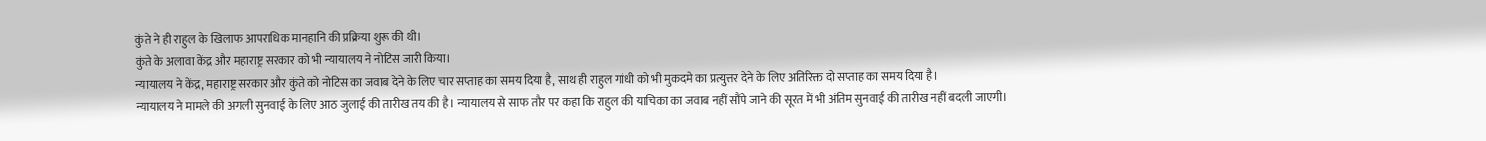कुंते ने ही राहुल के खिलाफ आपराधिक मानहानि की प्रक्रिया शुरू की थी।
कुंते के अलावा केंद्र और महाराष्ट्र सरकार को भी न्यायालय ने नोटिस जारी किया।
न्यायालय ने केंद्र, महाराष्ट्र सरकार और कुंते को नोटिस का जवाब देने के लिए चार सप्ताह का समय दिया है, साथ ही राहुल गांधी को भी मुकदमे का प्रत्युत्तर देने के लिए अतिरिक्त दो सप्ताह का समय दिया है।
न्यायालय ने मामले की अगली सुनवाई के लिए आठ जुलाई की तारीख तय की है। न्यायालय से साफ तौर पर कहा कि राहुल की याचिका का जवाब नहीं सौंपे जाने की सूरत में भी अंतिम सुनवाई की तारीख नहीं बदली जाएगी।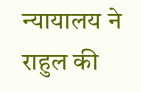न्यायालय ने राहुल की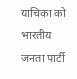याचिका को भारतीय जनता पार्टी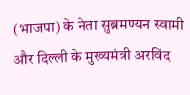(भाजपा) के नेता सुब्रमण्यन स्वामी और दिल्ली के मुख्यमंत्री अरविंद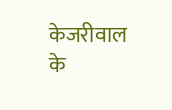केजरीवाल के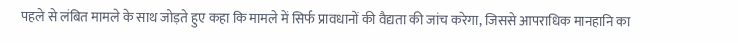पहले से लंबित मामले के साथ जोड़ते हुए कहा कि मामले में सिर्फ प्रावधानों की वैद्यता की जांच करेगा, जिससे आपराधिक मानहानि का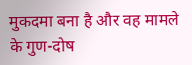मुकदमा बना है और वह मामले के गुण-दोष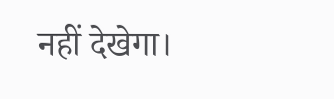नहीं देखेगा।